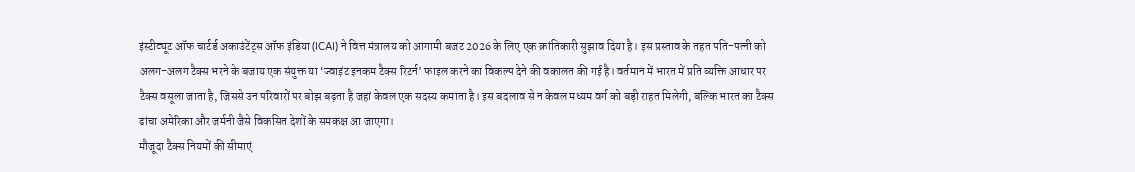इंस्टीट्यूट ऑफ चार्टर्ड अकाउंटेंट्स ऑफ इंडिया (ICAI) ने वित्त मंत्रालय को आगामी बजट 2026 के लिए एक क्रांतिकारी सुझाव दिया है। इस प्रस्ताव के तहत पति-पत्नी को अलग-अलग टैक्स भरने के बजाय एक संयुक्त या ‘ज्वाइंट इनकम टैक्स रिटर्न’ फाइल करने का विकल्प देने की वकालत की गई है। वर्तमान में भारत में प्रति व्यक्ति आधार पर टैक्स वसूला जाता है, जिससे उन परिवारों पर बोझ बढ़ता है जहां केवल एक सदस्य कमाता है। इस बदलाव से न केवल मध्यम वर्ग को बड़ी राहत मिलेगी, बल्कि भारत का टैक्स ढांचा अमेरिका और जर्मनी जैसे विकसित देशों के समकक्ष आ जाएगा।
मौजूदा टैक्स नियमों की सीमाएं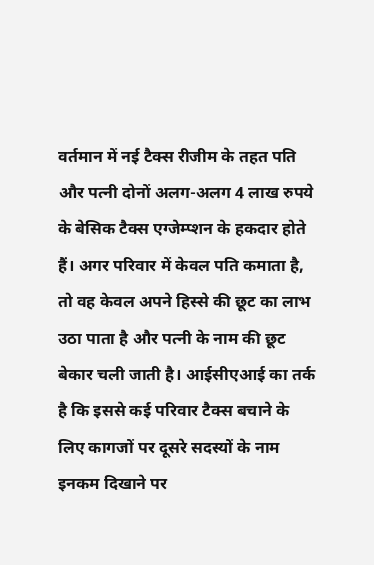वर्तमान में नई टैक्स रीजीम के तहत पति और पत्नी दोनों अलग-अलग 4 लाख रुपये के बेसिक टैक्स एग्जेम्प्शन के हकदार होते हैं। अगर परिवार में केवल पति कमाता है, तो वह केवल अपने हिस्से की छूट का लाभ उठा पाता है और पत्नी के नाम की छूट बेकार चली जाती है। आईसीएआई का तर्क है कि इससे कई परिवार टैक्स बचाने के लिए कागजों पर दूसरे सदस्यों के नाम इनकम दिखाने पर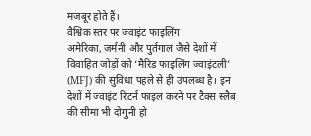मजबूर होते हैं।
वैश्विक स्तर पर ज्वाइंट फाइलिंग
अमेरिका, जर्मनी और पुर्तगाल जैसे देशों में विवाहित जोड़ों को ‘मैरिड फाइलिंग ज्वाइंटली’ (MFJ) की सुविधा पहले से ही उपलब्ध है। इन देशों में ज्वाइंट रिटर्न फाइल करने पर टैक्स स्लैब की सीमा भी दोगुनी हो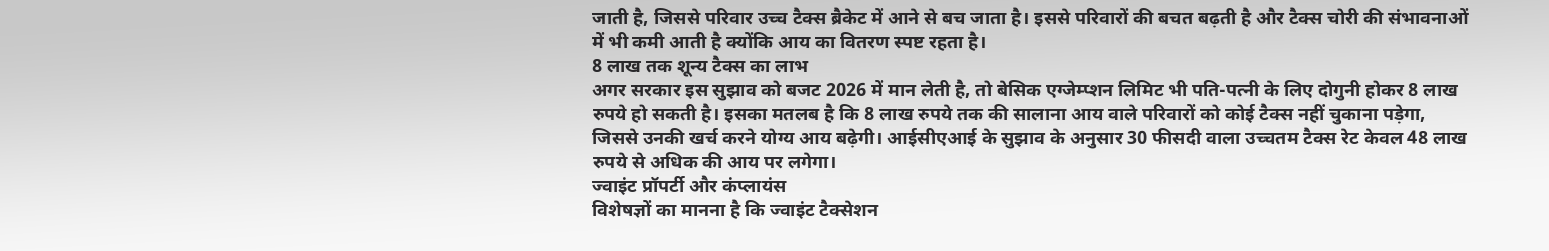जाती है, जिससे परिवार उच्च टैक्स ब्रैकेट में आने से बच जाता है। इससे परिवारों की बचत बढ़ती है और टैक्स चोरी की संभावनाओं में भी कमी आती है क्योंकि आय का वितरण स्पष्ट रहता है।
8 लाख तक शून्य टैक्स का लाभ
अगर सरकार इस सुझाव को बजट 2026 में मान लेती है, तो बेसिक एग्जेम्प्शन लिमिट भी पति-पत्नी के लिए दोगुनी होकर 8 लाख रुपये हो सकती है। इसका मतलब है कि 8 लाख रुपये तक की सालाना आय वाले परिवारों को कोई टैक्स नहीं चुकाना पड़ेगा, जिससे उनकी खर्च करने योग्य आय बढ़ेगी। आईसीएआई के सुझाव के अनुसार 30 फीसदी वाला उच्चतम टैक्स रेट केवल 48 लाख रुपये से अधिक की आय पर लगेगा।
ज्वाइंट प्रॉपर्टी और कंप्लायंस
विशेषज्ञों का मानना है कि ज्वाइंट टैक्सेशन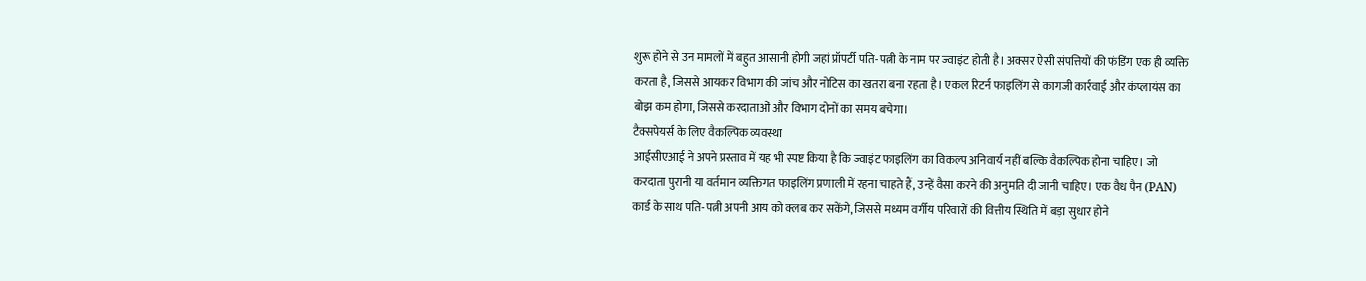शुरू होने से उन मामलों में बहुत आसानी होगी जहां प्रॉपर्टी पति-पत्नी के नाम पर ज्वाइंट होती है। अक्सर ऐसी संपत्तियों की फंडिंग एक ही व्यक्ति करता है, जिससे आयकर विभाग की जांच और नोटिस का खतरा बना रहता है। एकल रिटर्न फाइलिंग से कागजी कार्रवाई और कंप्लायंस का बोझ कम होगा, जिससे करदाताओं और विभाग दोनों का समय बचेगा।
टैक्सपेयर्स के लिए वैकल्पिक व्यवस्था
आईसीएआई ने अपने प्रस्ताव में यह भी स्पष्ट किया है कि ज्वाइंट फाइलिंग का विकल्प अनिवार्य नहीं बल्कि वैकल्पिक होना चाहिए। जो करदाता पुरानी या वर्तमान व्यक्तिगत फाइलिंग प्रणाली में रहना चाहते हैं, उन्हें वैसा करने की अनुमति दी जानी चाहिए। एक वैध पैन (PAN) कार्ड के साथ पति-पत्नी अपनी आय को क्लब कर सकेंगे, जिससे मध्यम वर्गीय परिवारों की वित्तीय स्थिति में बड़ा सुधार होने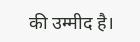की उम्मीद है।